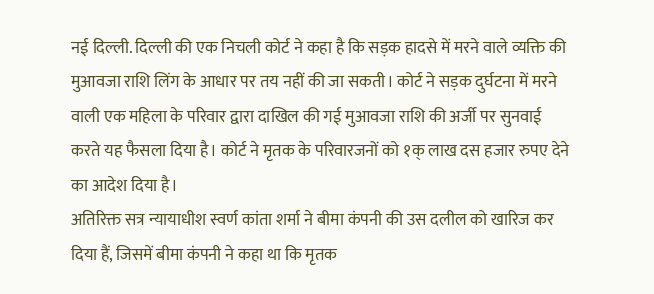नई दिल्ली. दिल्ली की एक निचली कोर्ट ने कहा है कि सड़क हादसे में मरने वाले व्यक्ति की मुआवजा राशि लिंग के आधार पर तय नहीं की जा सकती। कोर्ट ने सड़क दुर्घटना में मरने वाली एक महिला के परिवार द्वारा दाखिल की गई मुआवजा राशि की अर्जी पर सुनवाई करते यह फैसला दिया है। कोर्ट ने मृतक के परिवारजनों को १क् लाख दस हजार रुपए देने का आदेश दिया है।
अतिरिक्त सत्र न्यायाधीश स्वर्ण कांता शर्मा ने बीमा कंपनी की उस दलील को खारिज कर दिया हैं, जिसमें बीमा कंपनी ने कहा था कि मृतक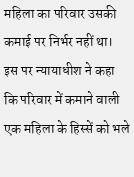महिला का परिवार उसकी कमाई पर निर्भर नहीं था। इस पर न्यायाधीश ने कहा कि परिवार में कमाने वाली एक महिला के हिस्सें को भले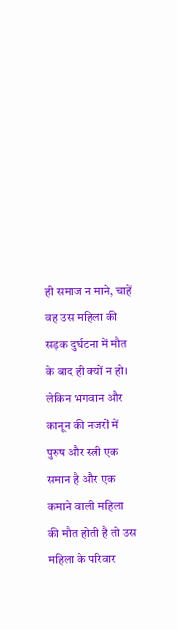ही समाज न माने, चाहें वह उस महिला की सड़क दुर्घटना में मौत के बाद ही क्यों न हो।
लेकिन भगवान और कानून की नजरों में पुरुष और स्त्री एक समान है और एक कमाने वाली महिला की मौत होती है तो उस महिला के परिवार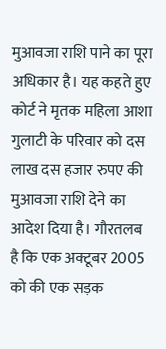मुआवजा राशि पाने का पूरा अधिकार है। यह कहते हुए कोर्ट ने मृतक महिला आशा गुलाटी के परिवार को दस लाख दस हजार रुपए की मुआवजा राशि देने का आदेश दिया है। गौरतलब है कि एक अक्टूबर 2005 को की एक सड़क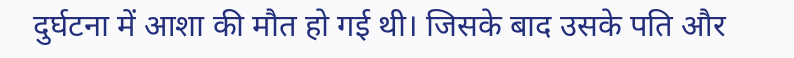दुर्घटना में आशा की मौत हो गई थी। जिसके बाद उसके पति और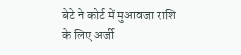बेटे ने कोर्ट में मुआवजा राशि के लिए अर्जी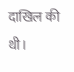दाखिल की थी।